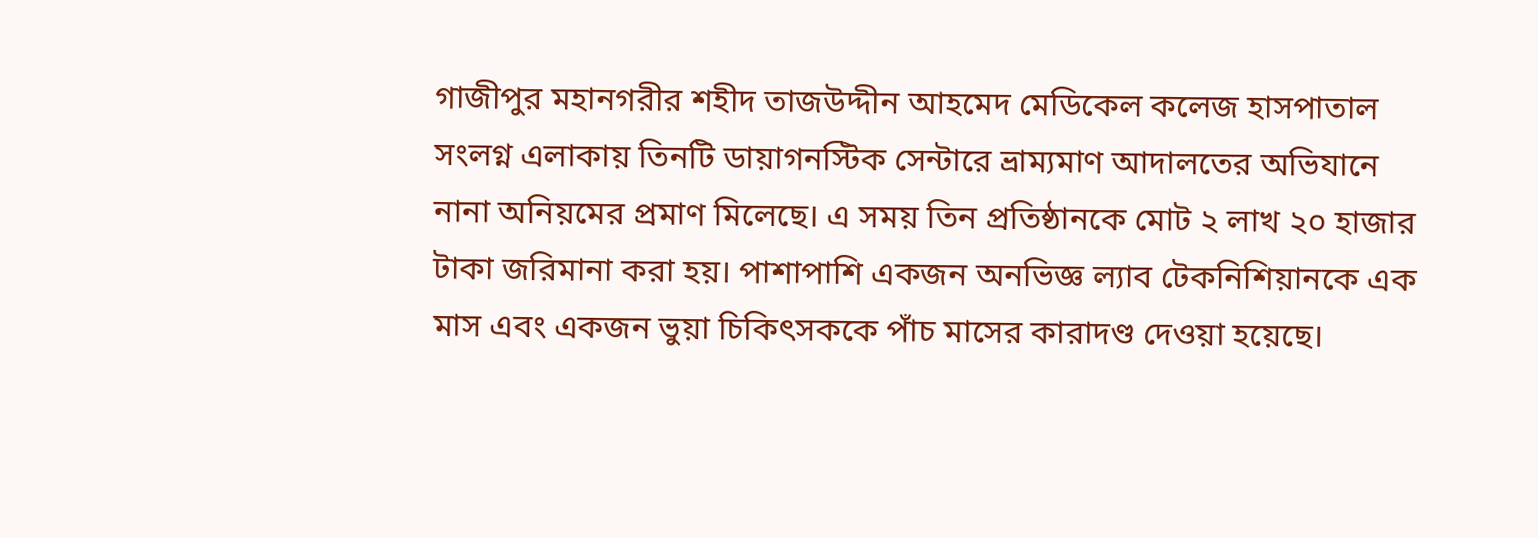গাজীপুর মহানগরীর শহীদ তাজউদ্দীন আহমেদ মেডিকেল কলেজ হাসপাতাল সংলগ্ন এলাকায় তিনটি ডায়াগনস্টিক সেন্টারে ভ্রাম্যমাণ আদালতের অভিযানে নানা অনিয়মের প্রমাণ মিলেছে। এ সময় তিন প্রতিষ্ঠানকে মোট ২ লাখ ২০ হাজার টাকা জরিমানা করা হয়। পাশাপাশি একজন অনভিজ্ঞ ল্যাব টেকনিশিয়ানকে এক মাস এবং একজন ভুয়া চিকিৎসককে পাঁচ মাসের কারাদণ্ড দেওয়া হয়েছে।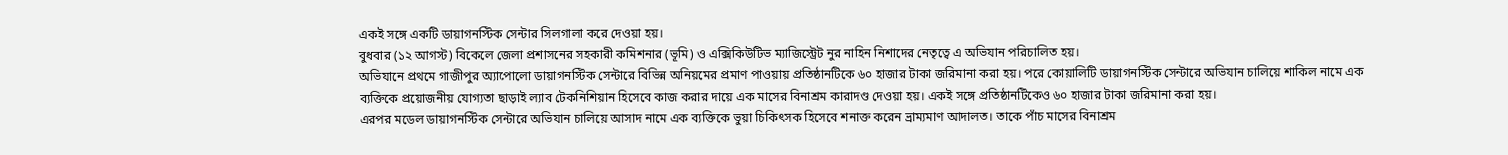একই সঙ্গে একটি ডায়াগনস্টিক সেন্টার সিলগালা করে দেওয়া হয়।
বুধবার (১২ আগস্ট) বিকেলে জেলা প্রশাসনের সহকারী কমিশনার (ভূমি) ও এক্সিকিউটিভ ম্যাজিস্ট্রেট নুর নাহিন নিশাদের নেতৃত্বে এ অভিযান পরিচালিত হয়।
অভিযানে প্রথমে গাজীপুর অ্যাপোলো ডায়াগনস্টিক সেন্টারে বিভিন্ন অনিয়মের প্রমাণ পাওয়ায় প্রতিষ্ঠানটিকে ৬০ হাজার টাকা জরিমানা করা হয়। পরে কোয়ালিটি ডায়াগনস্টিক সেন্টারে অভিযান চালিয়ে শাকিল নামে এক ব্যক্তিকে প্রয়োজনীয় যোগ্যতা ছাড়াই ল্যাব টেকনিশিয়ান হিসেবে কাজ করার দায়ে এক মাসের বিনাশ্রম কারাদণ্ড দেওয়া হয়। একই সঙ্গে প্রতিষ্ঠানটিকেও ৬০ হাজার টাকা জরিমানা করা হয়।
এরপর মডেল ডায়াগনস্টিক সেন্টারে অভিযান চালিয়ে আসাদ নামে এক ব্যক্তিকে ভুয়া চিকিৎসক হিসেবে শনাক্ত করেন ভ্রাম্যমাণ আদালত। তাকে পাঁচ মাসের বিনাশ্রম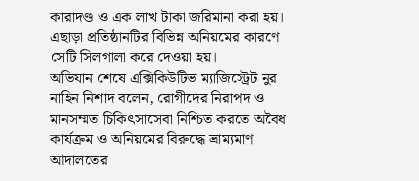কারাদণ্ড ও এক লাখ টাকা জরিমানা করা হয়। এছাড়া প্রতিষ্ঠানটির বিভিন্ন অনিয়মের কারণে সেটি সিলগালা করে দেওয়া হয়।
অভিযান শেষে এক্সিকিউটিভ ম্যাজিস্ট্রেট নুর নাহিন নিশাদ বলেন, রোগীদের নিরাপদ ও মানসম্মত চিকিৎসাসেবা নিশ্চিত করতে অবৈধ কার্যক্রম ও অনিয়মের বিরুদ্ধে ভ্রাম্যমাণ আদালতের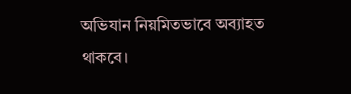অভিযান নিয়মিতভাবে অব্যাহত থাকবে।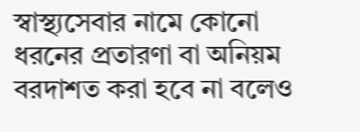স্বাস্থ্যসেবার নামে কোনো ধরনের প্রতারণা বা অনিয়ম বরদাশত করা হবে না বলেও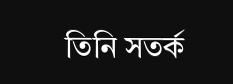তিনি সতর্ক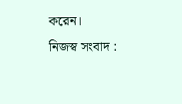করেন।
নিজস্ব সংবাদ :